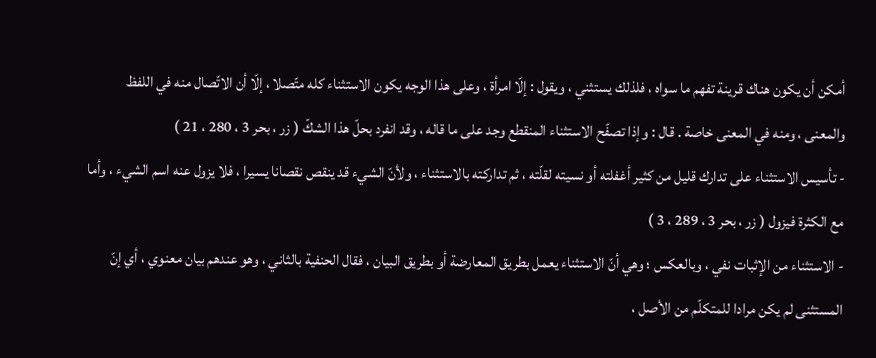أمكن أن يكون هناك قرينة تفهم ما سواه ، فلذلك يستثني ، ويقول : إلّا امرأة ، وعلى هذا الوجه يكون الاستثناء كله متّصلا ، إلّا أن الاتّصال منه في اللفظ والمعنى ، ومنه في المعنى خاصة . قال : وإذا تصفّح الاستثناء المنقطع وجد على ما قاله ، وقد انفرد بحلّ هذا الشكّ ( زر ، بحر 3 ، 280 ، 21 )
- تأسيس الاستثناء على تدارك قليل من كثير أغفلته أو نسيته لقلّته ، ثم تداركته بالاستثناء ، ولأنّ الشيء قد ينقص نقصانا يسيرا ، فلا يزول عنه اسم الشيء ، وأما مع الكثرة فيزول ( زر ، بحر 3 ، 289 ، 3 )
- الاستثناء من الإثبات نفي ، وبالعكس ؛ وهي أنّ الاستثناء يعمل بطريق المعارضة أو بطريق البيان ، فقال الحنفية بالثاني ، وهو عندهم بيان معنوي ، أي إنّ المستثنى لم يكن مرادا للمتكلّم من الأصل ،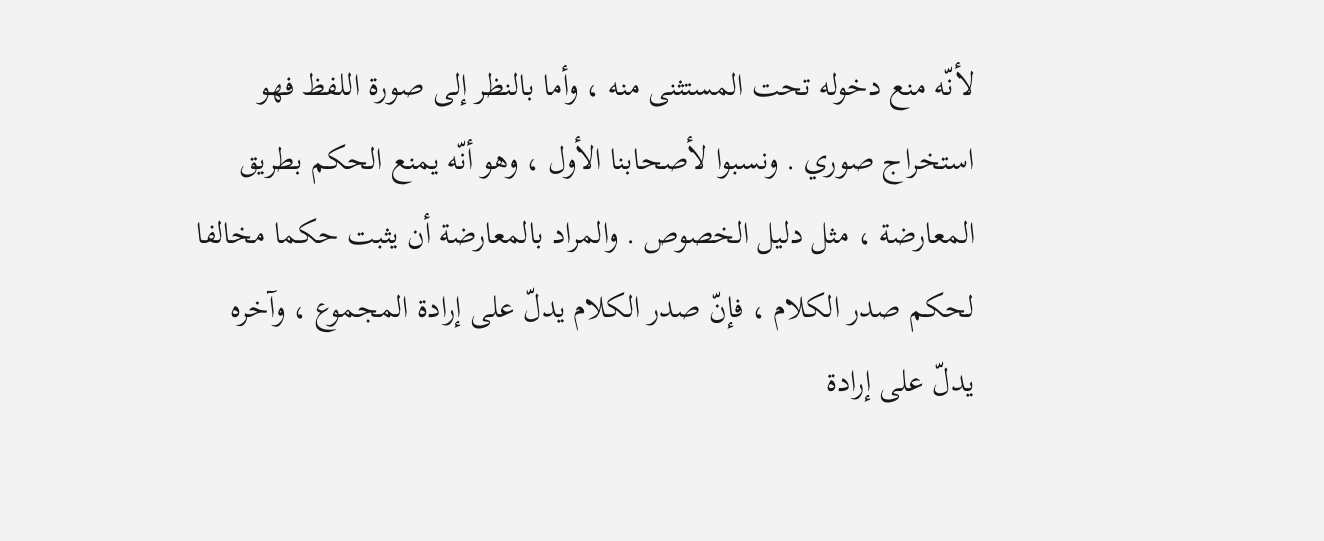لأنّه منع دخوله تحت المستثنى منه ، وأما بالنظر إلى صورة اللفظ فهو استخراج صوري . ونسبوا لأصحابنا الأول ، وهو أنّه يمنع الحكم بطريق المعارضة ، مثل دليل الخصوص . والمراد بالمعارضة أن يثبت حكما مخالفا لحكم صدر الكلام ، فإنّ صدر الكلام يدلّ على إرادة المجموع ، وآخره يدلّ على إرادة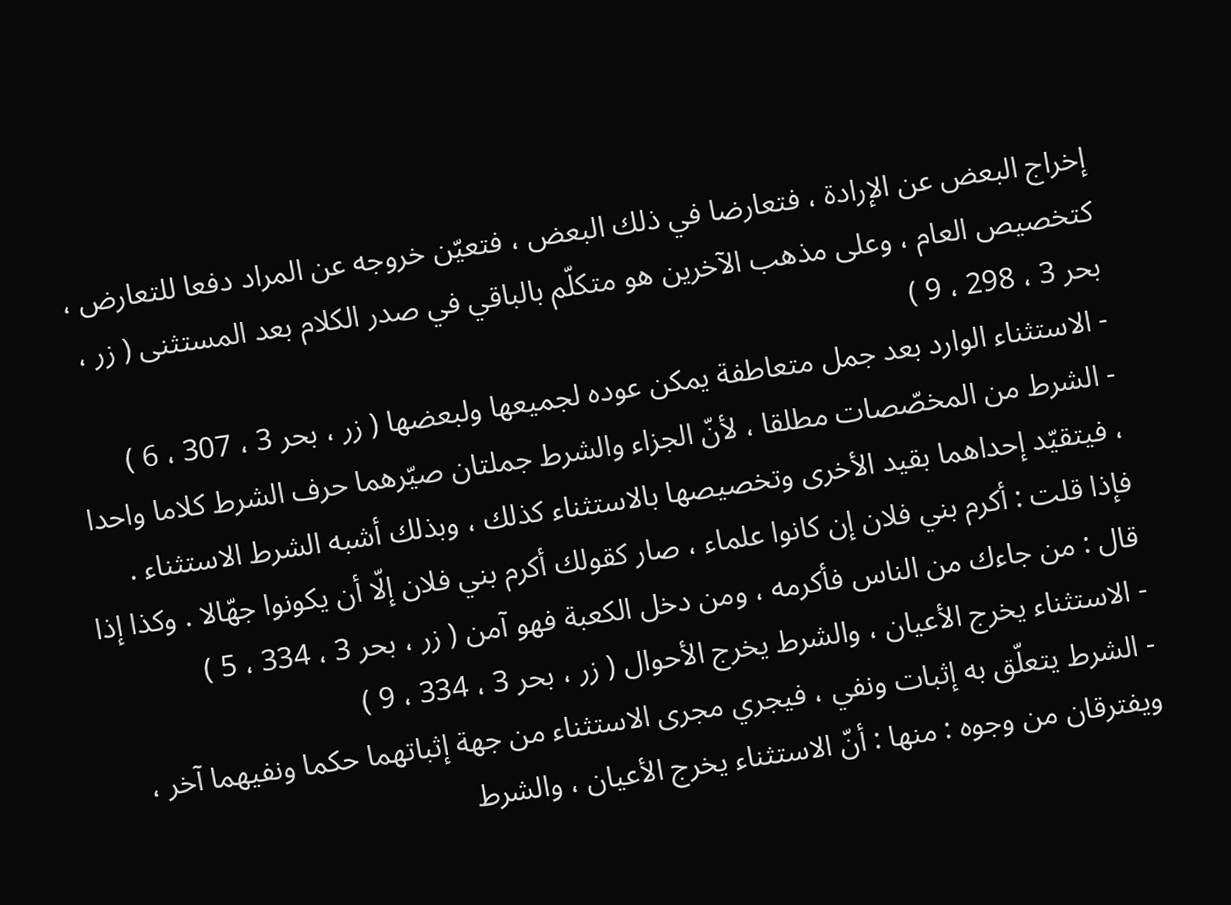إخراج البعض عن الإرادة ، فتعارضا في ذلك البعض ، فتعيّن خروجه عن المراد دفعا للتعارض ، كتخصيص العام ، وعلى مذهب الآخرين هو متكلّم بالباقي في صدر الكلام بعد المستثنى ( زر ، بحر 3 ، 298 ، 9 )
- الاستثناء الوارد بعد جمل متعاطفة يمكن عوده لجميعها ولبعضها ( زر ، بحر 3 ، 307 ، 6 )
- الشرط من المخصّصات مطلقا ، لأنّ الجزاء والشرط جملتان صيّرهما حرف الشرط كلاما واحدا ، فيتقيّد إحداهما بقيد الأخرى وتخصيصها بالاستثناء كذلك ، وبذلك أشبه الشرط الاستثناء . فإذا قلت : أكرم بني فلان إن كانوا علماء ، صار كقولك أكرم بني فلان إلّا أن يكونوا جهّالا . وكذا إذا قال : من جاءك من الناس فأكرمه ، ومن دخل الكعبة فهو آمن ( زر ، بحر 3 ، 334 ، 5 )
- الاستثناء يخرج الأعيان ، والشرط يخرج الأحوال ( زر ، بحر 3 ، 334 ، 9 )
- الشرط يتعلّق به إثبات ونفي ، فيجري مجرى الاستثناء من جهة إثباتهما حكما ونفيهما آخر ، ويفترقان من وجوه : منها : أنّ الاستثناء يخرج الأعيان ، والشرط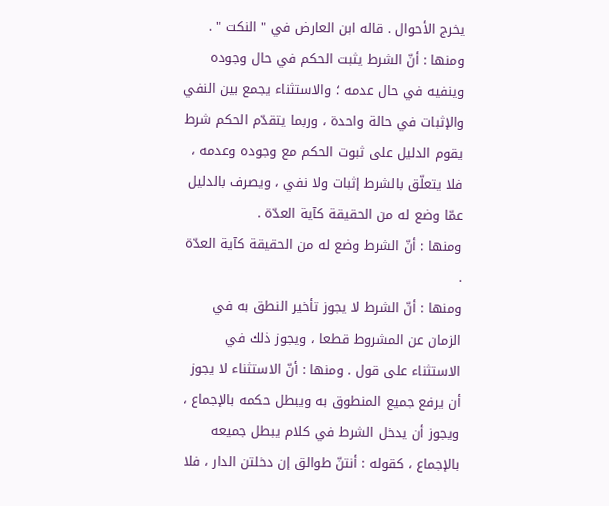يخرج الأحوال . قاله ابن العارض في " النكت " . ومنها : أنّ الشرط يثبت الحكم في حال وجوده وينفيه في حال عدمه ؛ والاستثناء يجمع بين النفي والإثبات في حالة واحدة ، وربما يتقدّم الحكم شرط يقوم الدليل على ثبوت الحكم مع وجوده وعدمه ، فلا يتعلّق بالشرط إثبات ولا نفي ، ويصرف بالدليل عمّا وضع له من الحقيقة كآية العدّة .
ومنها : أنّ الشرط وضع له من الحقيقة كآية العدّة .
ومنها : أنّ الشرط لا يجوز تأخير النطق به في الزمان عن المشروط قطعا ، ويجوز ذلك في الاستثناء على قول . ومنها : أنّ الاستثناء لا يجوز أن يرفع جميع المنطوق به ويبطل حكمه بالإجماع ، ويجوز أن يدخل الشرط في كلام يبطل جميعه بالإجماع ، كقوله : أنتنّ طوالق إن دخلتن الدار ، فلا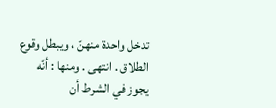تدخل واحدة منهنّ ، ويبطل وقوع الطلاق . انتهى . ومنها : أنّه يجوز في الشرط أن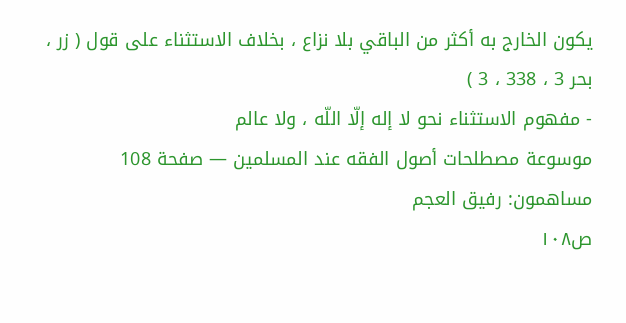يكون الخارج به أكثر من الباقي بلا نزاع ، بخلاف الاستثناء على قول ( زر ، بحر 3 ، 338 ، 3 )
- مفهوم الاستثناء نحو لا إله إلّا اللّه ، ولا عالم
موسوعة مصطلحات أصول الفقه عند المسلمين — صفحة 108
مساهمون: رفيق العجم
ص١٠٨